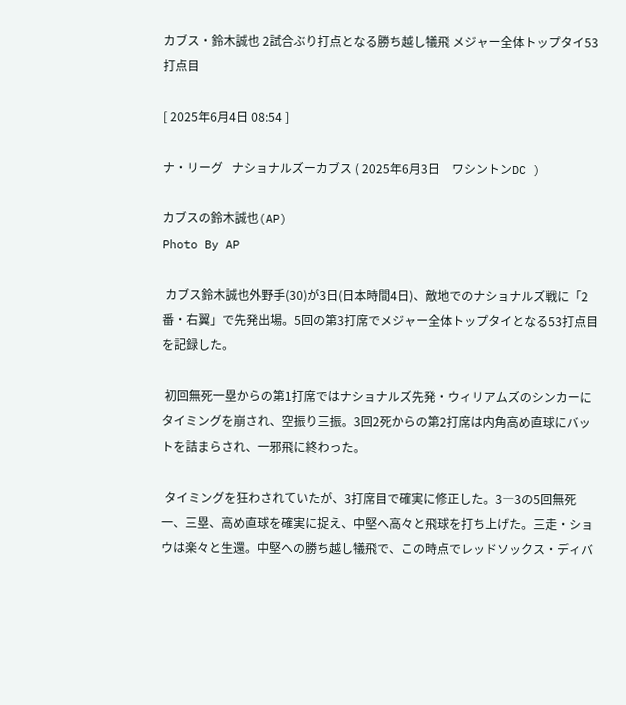カブス・鈴木誠也 2試合ぶり打点となる勝ち越し犠飛 メジャー全体トップタイ53打点目

[ 2025年6月4日 08:54 ]

ナ・リーグ   ナショナルズーカブス ( 2025年6月3日    ワシントンDC )

カブスの鈴木誠也(AP)
Photo By AP

 カブス鈴木誠也外野手(30)が3日(日本時間4日)、敵地でのナショナルズ戦に「2番・右翼」で先発出場。5回の第3打席でメジャー全体トップタイとなる53打点目を記録した。

 初回無死一塁からの第1打席ではナショナルズ先発・ウィリアムズのシンカーにタイミングを崩され、空振り三振。3回2死からの第2打席は内角高め直球にバットを詰まらされ、一邪飛に終わった。

 タイミングを狂わされていたが、3打席目で確実に修正した。3―3の5回無死一、三塁、高め直球を確実に捉え、中堅へ高々と飛球を打ち上げた。三走・ショウは楽々と生還。中堅への勝ち越し犠飛で、この時点でレッドソックス・ディバ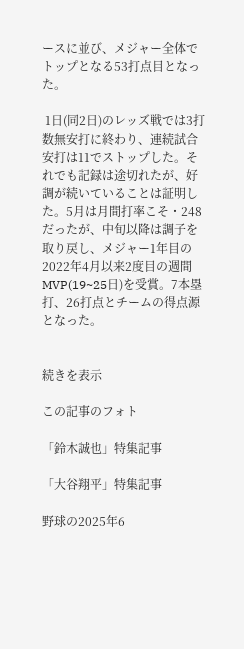ースに並び、メジャー全体でトップとなる53打点目となった。

 1日(同2日)のレッズ戦では3打数無安打に終わり、連続試合安打は11でストップした。それでも記録は途切れたが、好調が続いていることは証明した。5月は月間打率こそ・248だったが、中旬以降は調子を取り戻し、メジャー1年目の2022年4月以来2度目の週間MVP(19~25日)を受賞。7本塁打、26打点とチームの得点源となった。


続きを表示

この記事のフォト

「鈴木誠也」特集記事

「大谷翔平」特集記事

野球の2025年6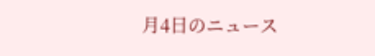月4日のニュース